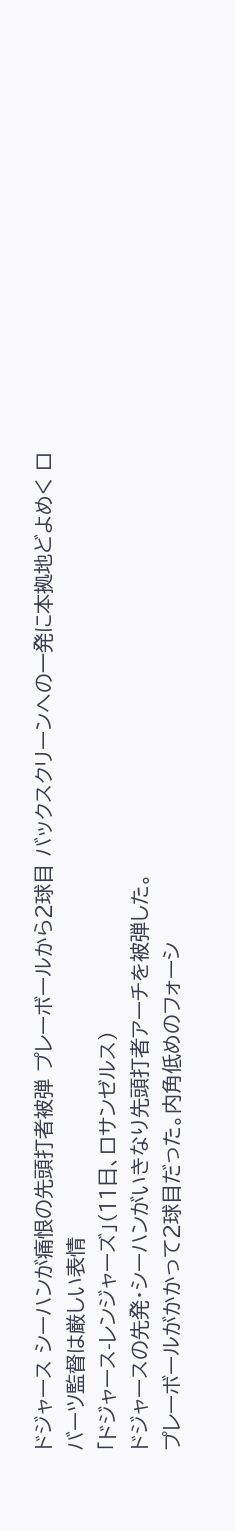ドジャース シーハンが痛恨の先頭打者被弾 プレーボールから2球目 バックスクリーンへの一発に本拠地どよめく ロバーツ監督は厳しい表情
「ドジャース-レンジャーズ」(11日、ロサンゼルス)
ドジャースの先発・シーハンがいきなり先頭打者アーチを被弾した。
プレーボールがかかって2球目だった。内角低めのフォーシ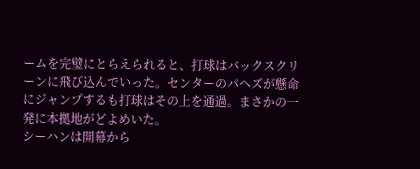ームを完璧にとらえられると、打球はバックスクリーンに飛び込んでいった。センターのパヘズが懸命にジャンプするも打球はその上を通過。まさかの一発に本拠地がどよめいた。
シーハンは開幕から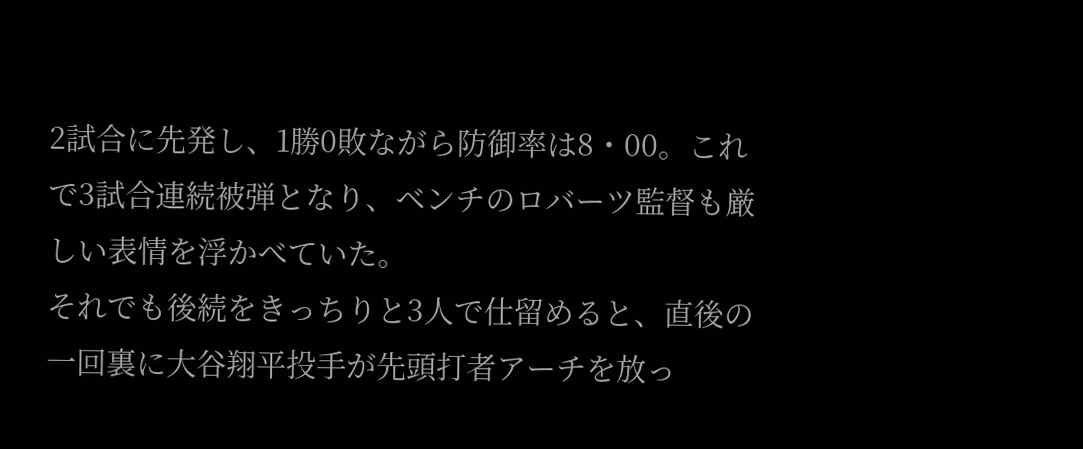2試合に先発し、1勝0敗ながら防御率は8・00。これで3試合連続被弾となり、ベンチのロバーツ監督も厳しい表情を浮かべていた。
それでも後続をきっちりと3人で仕留めると、直後の一回裏に大谷翔平投手が先頭打者アーチを放っ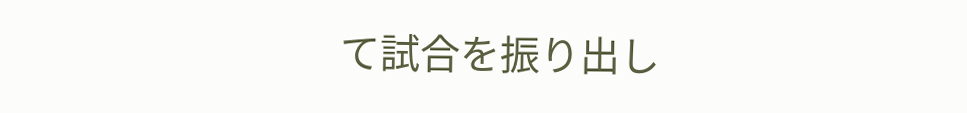て試合を振り出し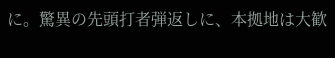に。驚異の先頭打者弾返しに、本拠地は大歓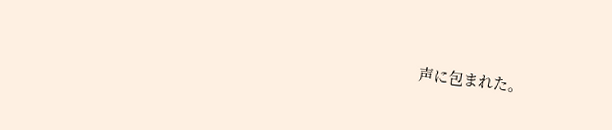声に包まれた。